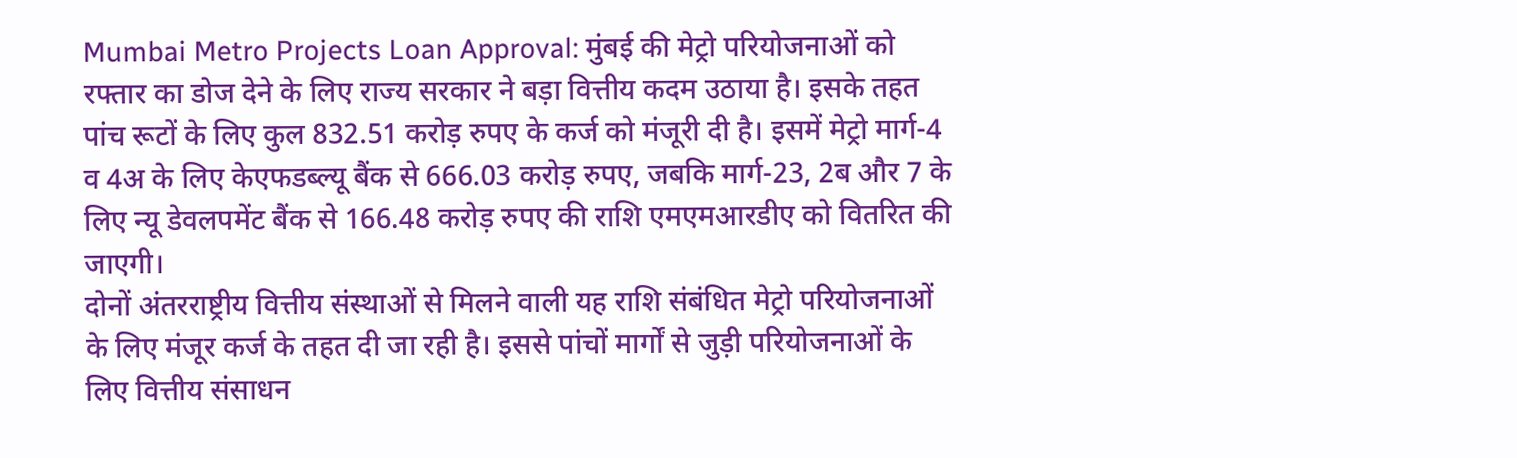Mumbai Metro Projects Loan Approval: मुंबई की मेट्रो परियोजनाओं को रफ्तार का डोज देने के लिए राज्य सरकार ने बड़ा वित्तीय कदम उठाया है। इसके तहत पांच रूटों के लिए कुल 832.51 करोड़ रुपए के कर्ज को मंजूरी दी है। इसमें मेट्रो मार्ग-4 व 4अ के लिए केएफडब्ल्यू बैंक से 666.03 करोड़ रुपए, जबकि मार्ग-23, 2ब और 7 के लिए न्यू डेवलपमेंट बैंक से 166.48 करोड़ रुपए की राशि एमएमआरडीए को वितरित की जाएगी।
दोनों अंतरराष्ट्रीय वित्तीय संस्थाओं से मिलने वाली यह राशि संबंधित मेट्रो परियोजनाओं के लिए मंजूर कर्ज के तहत दी जा रही है। इससे पांचों मार्गों से जुड़ी परियोजनाओं के लिए वित्तीय संसाधन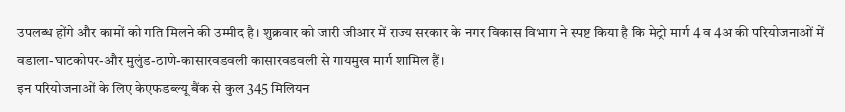उपलब्ध होंगे और कामों को गति मिलने की उम्मीद है। शुक्रवार को जारी जीआर में राज्य सरकार के नगर विकास विभाग ने स्पष्ट किया है कि मेट्रो मार्ग 4 व 4अ की परियोजनाओं में वडाला-घाटकोपर-और मुलुंड-ठाणे-कासारवडवली कासारवडवली से गायमुख मार्ग शामिल हैं।
इन परियोजनाओं के लिए केएफडब्ल्यू बैंक से कुल 345 मिलियन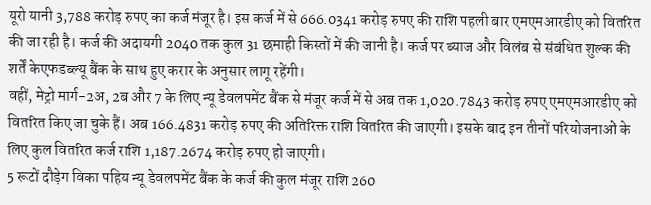यूरो यानी 3,788 करोड़ रुपए का कर्ज मंजूर है। इस कर्ज में से 666.0341 करोड़ रुपए की राशि पहली बार एमएमआरडीए को वितरित की जा रही है। कर्ज की अदायगी 2040 तक कुल 31 छमाही किस्तों में की जानी है। कर्ज पर ब्याज और विलंब से संबंधित शुल्क की शर्तें केएफडब्ल्यू बैंक के साथ हुए करार के अनुसार लागू रहेंगी।
वहीं, मेट्रो मार्ग-2अ, 2ब और 7 के लिए न्यू डेवलपमेंट बैंक से मंजूर कर्ज में से अब तक 1,020.7843 करोड़ रुपए एमएमआरडीए को वितरित किए जा चुके हैं। अब 166.4831 करोड़ रुपए की अतिरिक्त राशि वितरित की जाएगी। इसके बाद इन तीनों परियोजनाओं के लिए कुल वितरित कर्ज राशि 1,187.2674 करोड़ रुपए हो जाएगी।
5 रूटों दौड़ेग विका पहिय न्यू डेवलपमेंट बैंक के कर्ज की कुल मंजूर राशि 260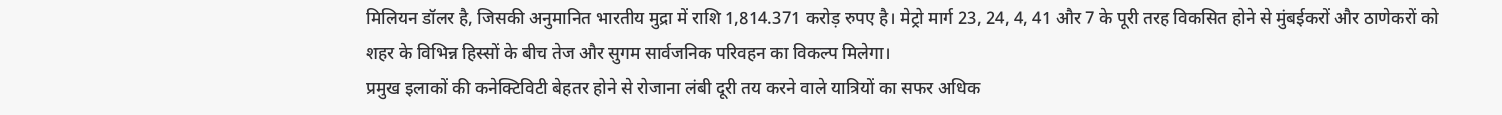मिलियन डॉलर है, जिसकी अनुमानित भारतीय मुद्रा में राशि 1,814.371 करोड़ रुपए है। मेट्रो मार्ग 23, 24, 4, 41 और 7 के पूरी तरह विकसित होने से मुंबईकरों और ठाणेकरों को शहर के विभिन्न हिस्सों के बीच तेज और सुगम सार्वजनिक परिवहन का विकल्प मिलेगा।
प्रमुख इलाकों की कनेक्टिविटी बेहतर होने से रोजाना लंबी दूरी तय करने वाले यात्रियों का सफर अधिक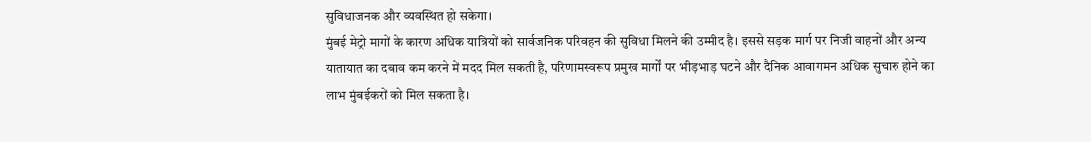सुविधाजनक और व्यवस्थित हो सकेगा।
मुंबई मेट्रो मागों के कारण अधिक यात्रियों को सार्वजनिक परिवहन की सुविधा मिलने की उम्मीद है। इससे सड़क मार्ग पर निजी वाहनों और अन्य यातायात का दबाव कम करने में मदद मिल सकती है, परिणामस्वरूप प्रमुख मार्गों पर भीड़भाड़ घटने और दैनिक आवागमन अधिक सुचारु होने का लाभ मुंबईकरों को मिल सकता है।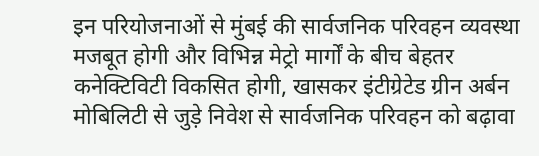इन परियोजनाओं से मुंबई की सार्वजनिक परिवहन व्यवस्था मजबूत होगी और विभिन्न मेट्रो मार्गों के बीच बेहतर कनेक्टिविटी विकसित होगी, खासकर इंटीग्रेटेड ग्रीन अर्बन मोबिलिटी से जुड़े निवेश से सार्वजनिक परिवहन को बढ़ावा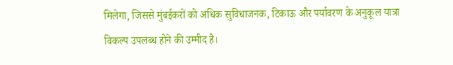मिलेगा, जिससे मुंबईकरों को अधिक सुविधाजनक, टिकाऊ और पर्यावरण के अनुकूल यात्रा विकल्प उपलब्ध होने की उम्मीद है।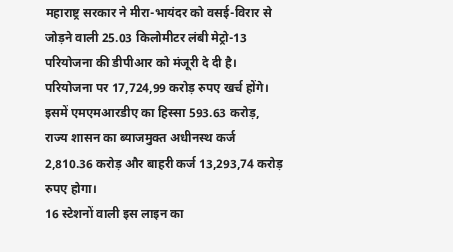महाराष्ट्र सरकार ने मीरा-भायंदर को वसई-विरार से जोड़ने वाली 25.03 किलोमीटर लंबी मेट्रो-13 परियोजना की डीपीआर को मंजूरी दे दी है। परियोजना पर 17,724,99 करोड़ रुपए खर्च होंगे।
इसमें एमएमआरडीए का हिस्सा 593.63 करोड़, राज्य शासन का ब्याजमुक्त अधीनस्थ कर्ज 2,810.36 करोड़ और बाहरी कर्ज 13,293,74 करोड़ रुपए होगा।
16 स्टेशनों वाली इस लाइन का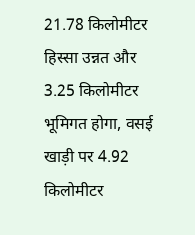21.78 किलोमीटर हिस्सा उन्नत और 3.25 किलोमीटर भूमिगत होगा, वसई खाड़ी पर 4.92 किलोमीटर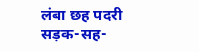लंबा छह पदरी सड़क-सह-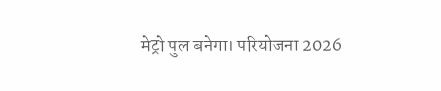मेट्रो पुल बनेगा। परियोजना 2026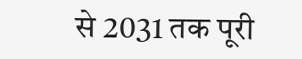से 2031 तक पूरी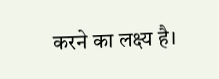करने का लक्ष्य है।